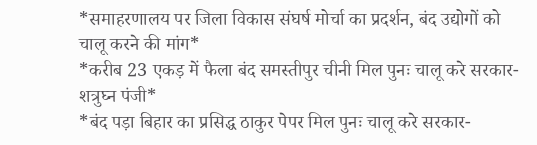*समाहरणालय पर जिला विकास संघर्ष मोर्चा का प्रदर्शन, बंद उद्योगों को चालू करने की मांग*
*करीब 23 एकड़ में फैला बंद समस्तीपुर चीनी मिल पुनः चालू करे सरकार- शत्रुघ्न पंजी*
*बंद पड़ा बिहार का प्रसिद्ध ठाकुर पेपर मिल पुनः चालू करे सरकार-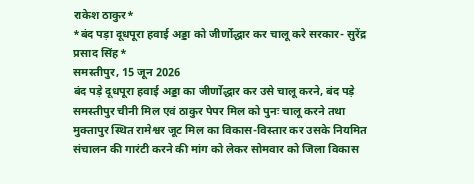राकेश ठाकुर*
*बंद पड़ा दूधपूरा हवाई अड्डा को जीर्णोद्धार कर चालू करे सरकार- सुरेंद्र प्रसाद सिंह*
समस्तीपुर, 15 जून 2026
बंद पड़े दूधपूरा हवाई अड्डा का जीर्णोद्धार कर उसे चालू करने, बंद पड़े समस्तीपुर चीनी मिल एवं ठाकुर पेपर मिल को पुनः चालू करने तथा मुक्तापुर स्थित रामेश्वर जूट मिल का विकास-विस्तार कर उसके नियमित संचालन की गारंटी करने की मांग को लेकर सोमवार को जिला विकास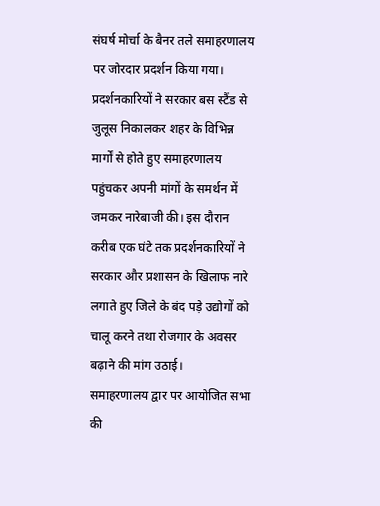संघर्ष मोर्चा के बैनर तले समाहरणालय पर जोरदार प्रदर्शन किया गया।
प्रदर्शनकारियों ने सरकार बस स्टैंड से जुलूस निकालकर शहर के विभिन्न मार्गों से होते हुए समाहरणालय पहुंचकर अपनी मांगों के समर्थन में जमकर नारेबाजी की। इस दौरान करीब एक घंटे तक प्रदर्शनकारियों ने सरकार और प्रशासन के खिलाफ नारे लगाते हुए जिले के बंद पड़े उद्योगों को चालू करने तथा रोजगार के अवसर बढ़ाने की मांग उठाई।
समाहरणालय द्वार पर आयोजित सभा की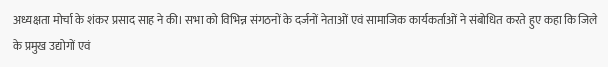अध्यक्षता मोर्चा के शंकर प्रसाद साह ने की। सभा को विभिन्न संगठनों के दर्जनों नेताओं एवं सामाजिक कार्यकर्ताओं ने संबोधित करते हुए कहा कि जिले के प्रमुख उद्योगों एवं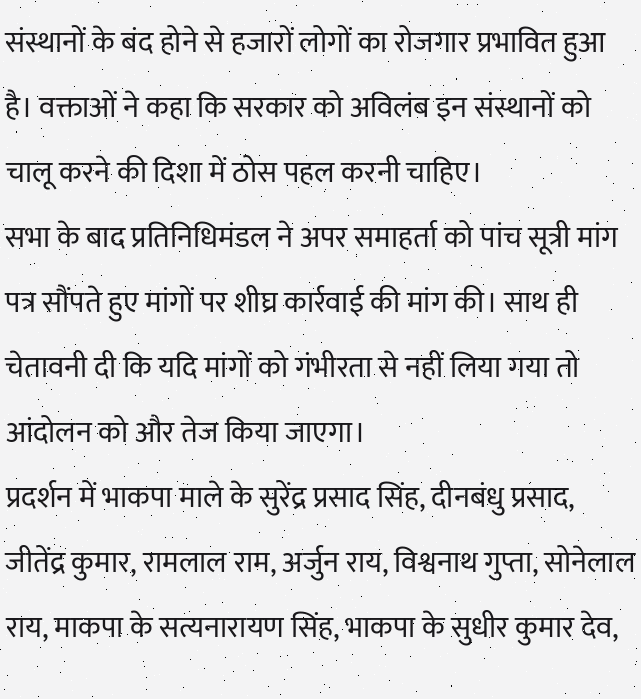संस्थानों के बंद होने से हजारों लोगों का रोजगार प्रभावित हुआ है। वक्ताओं ने कहा कि सरकार को अविलंब इन संस्थानों को चालू करने की दिशा में ठोस पहल करनी चाहिए।
सभा के बाद प्रतिनिधिमंडल ने अपर समाहर्ता को पांच सूत्री मांग पत्र सौंपते हुए मांगों पर शीघ्र कार्रवाई की मांग की। साथ ही चेतावनी दी कि यदि मांगों को गंभीरता से नहीं लिया गया तो आंदोलन को और तेज किया जाएगा।
प्रदर्शन में भाकपा माले के सुरेंद्र प्रसाद सिंह, दीनबंधु प्रसाद, जीतेंद्र कुमार, रामलाल राम, अर्जुन राय, विश्वनाथ गुप्ता, सोनेलाल राय, माकपा के सत्यनारायण सिंह, भाकपा के सुधीर कुमार देव,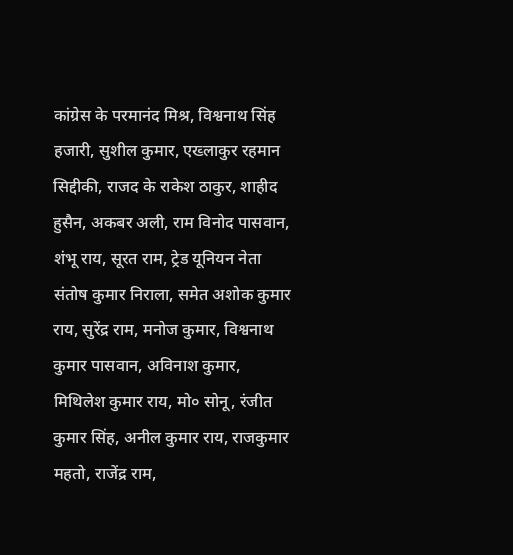कांग्रेस के परमानंद मिश्र, विश्वनाथ सिंह हजारी, सुशील कुमार, एख्लाकुर रहमान सिद्दीकी, राजद के राकेश ठाकुर, शाहीद हुसैन, अकबर अली, राम विनोद पासवान, शंभू राय, सूरत राम, ट्रेड यूनियन नेता संतोष कुमार निराला, समेत अशोक कुमार राय, सुरेंद्र राम, मनोज कुमार, विश्वनाथ कुमार पासवान, अविनाश कुमार, मिथिलेश कुमार राय, मो० सोनू, रंजीत कुमार सिंह, अनील कुमार राय, राजकुमार महतो, राजेंद्र राम,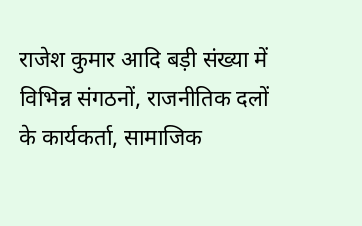राजेश कुमार आदि बड़ी संख्या में विभिन्न संगठनों, राजनीतिक दलों के कार्यकर्ता, सामाजिक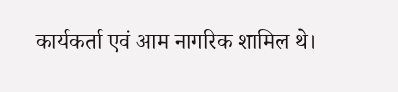कार्यकर्ता एवं आम नागरिक शामिल थे।